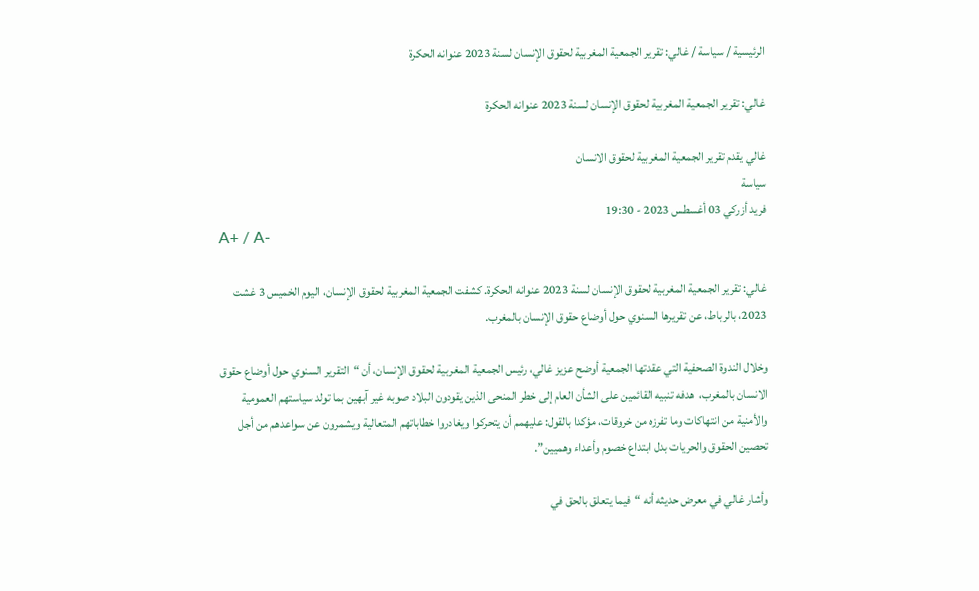الرئيسية / سياسة / غالي: تقرير الجمعية المغربية لحقوق الإنسان لسنة 2023 عنوانه الحكرة

غالي: تقرير الجمعية المغربية لحقوق الإنسان لسنة 2023 عنوانه الحكرة

غالي يقدم تقرير الجمعية المغربية لحقوق الانسان
سياسة
فريد أزركي 03 أغسطس 2023 - 19:30
A+ / A-

غالي: تقرير الجمعية المغربية لحقوق الإنسان لسنة 2023 عنوانه الحكرة. كشفت الجمعية المغربية لحقوق الإنسان، اليوم الخميس 3 غشت 2023، بالرباط، عن تقريرها السنوي حول أوضاع حقوق الإنسان بالمغرب.

وخلال الندوة الصحفية التي عقدتها الجمعية أوضح عزيز غالي، رئيس الجمعية المغربية لحقوق الإنسان، أن “التقرير السنوي حول أوضاع حقوق الانسان بالمغرب،  هدفه تنبيه القائمين على الشأن العام إلى خطر المنحى الذين يقودون البلاد صوبه غير آبهين بما تولد سياستهم العمومية والأمنية من انتهاكات وما تفرزه من خروقات، مؤكدا بالقول: عليهمم أن يتحركوا ويغادروا خطاباتهم المتعالية ويشمرون عن سواعدهم من أجل تحصين الحقوق والحريات بدل ابتداع خصوم وأعداء وهميين”.

وأشار غالي في معرض حديثه أنه “فيما يتعلق بالحق في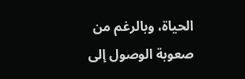الحياة، وبالرغم من صعوبة الوصول إلى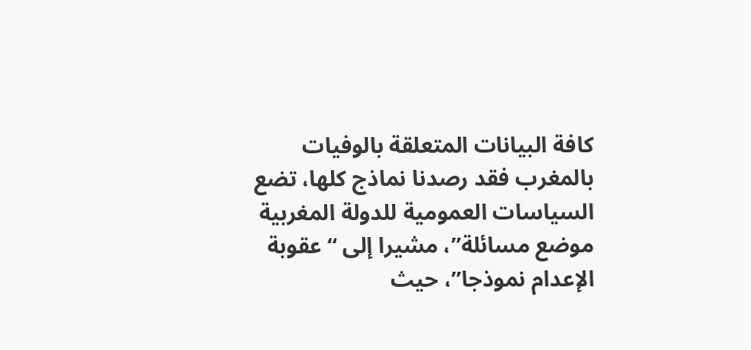كافة البيانات المتعلقة بالوفيات بالمغرب فقد رصدنا نماذج كلها، تضع السياسات العمومية للدولة المغربية موضع مسائلة”، مشيرا إلى “عقوبة الإعدام نموذجا”، حيث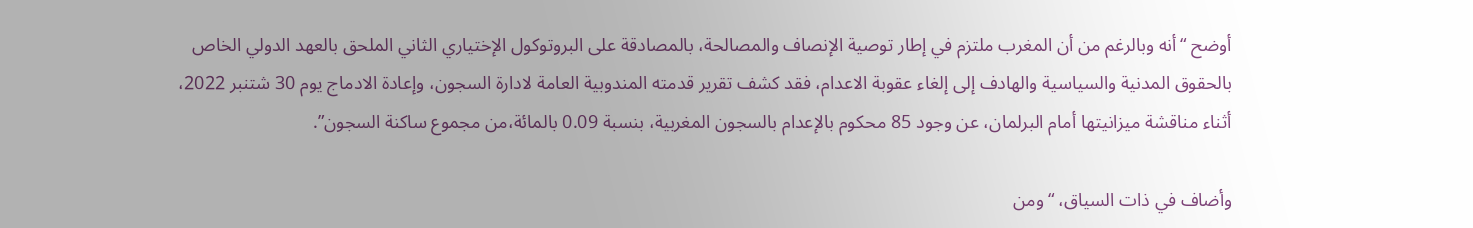أوضح “أنه وبالرغم من أن المغرب ملتزم في إطار توصية الإنصاف والمصالحة، بالمصادقة على البروتوكول الإختياري الثاني الملحق بالعهد الدولي الخاص بالحقوق المدنية والسياسية والهادف إلى إلغاء عقوبة الاعدام، فقد كشف تقرير قدمته المندوبية العامة لادارة السجون، وإعادة الادماج يوم 30 شتنبر 2022، أثناء مناقشة ميزانيتها أمام البرلمان، عن وجود 85 محكوم بالإعدام بالسجون المغربية، بنسبة 0.09 بالمائة،من مجموع ساكنة السجون”.

وأضاف في ذات السياق، “ومن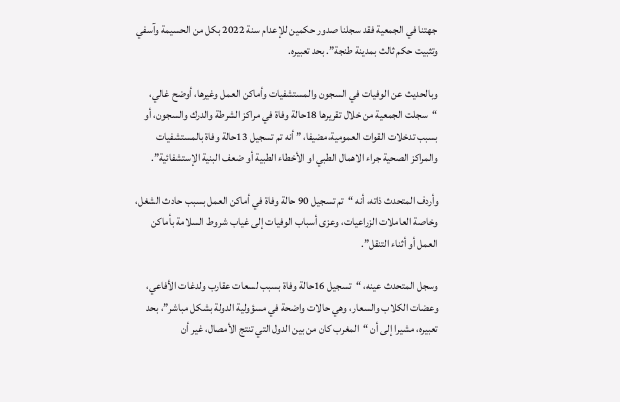جهتنا في الجمعية فقد سجلنا صدور حكمين للإعدام سنة 2022 بكل من الحسيمة وآسفي وتثبيت حكم ثالث بمدينة طنجة”. بحد تعبيره.

وبالحديث عن الوفيات في السجون والمستشفيات وأماكن العمل وغيرها، أوضح غالي، “سجلت الجمعية من خلال تقريرها 18حالة وفاة في مراكز الشرطة والدرك والسجون، أو بسبب تدخلات القوات العمومية،مضيفا، ” أنه تم تسجيل 13حالة وفاة بالمستشفيات والمراكز الصحية جراء الاهمال الطبي او الأخطاء الطبية أو ضعف البنية الإستشفائية”.

وأردف المتحدث ذاته، أنه “تم تسجيل 90 حالة وفاة في أماكن العمل بسبب حادث الشغل، وخاصة العاملات الزراعيات، وعزى أسباب الوفيات إلى غياب شروط السلامة بأماكن العمل أو أثناء التنقل”.

وسجل المتحدث عينه، “تسجيل 16حالة وفاة بسبب لسعات عقارب ولدغات الأفاعي، وعضات الكلاب والسعار، وهي حالات واضحة في مسؤولية الدولة بشكل مباشر”، بحد تعبيره، مشيرا إلى أن “المغرب كان من بين الدول التي تنتج الأمصال، غير أن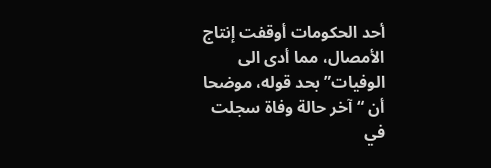أحد الحكومات أوقفت إنتاج الأمصال، مما أدى الى الوفيات” بحد قوله، موضحا أن “آخر حالة وفاة سجلت في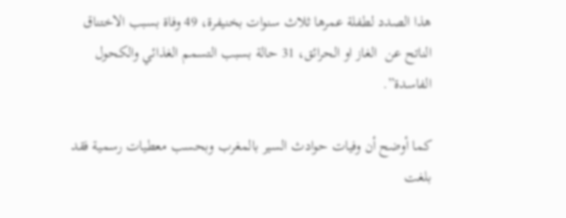هذا الصدد لطفلة عمرها ثلاث سنوات بخنيفرة، 49 وفاة بسبب الاختناق الناتح عن  الغاز او الحرائق، 31 حالة بسبب التسمم الغذائي والكحول الفاسدة”.

كما أوضح أن وفيات حوادث السير بالمغرب وبحسب معطيات رسمية فقد بلغت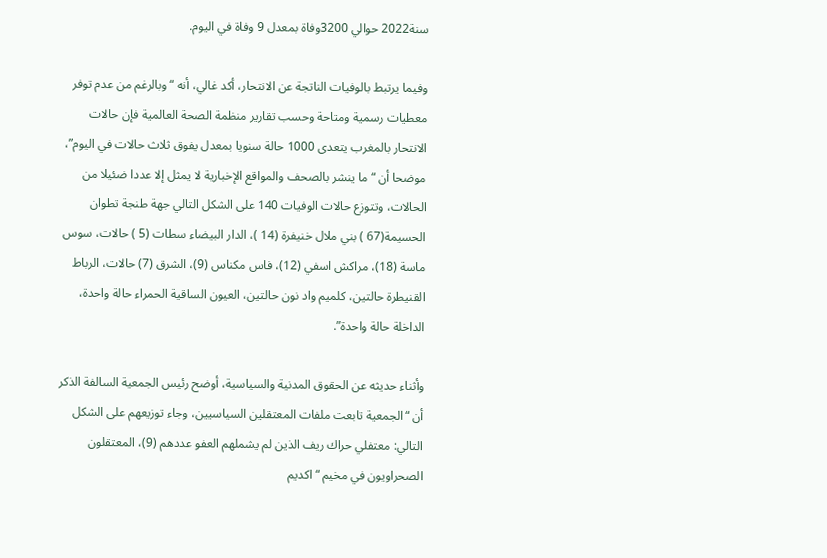سنة2022 حوالي 3200وفاة بمعدل 9 وفاة في اليوم.

وفيما يرتبط بالوفيات الناتجة عن الانتحار، أكد غالي، أنه “وبالرغم من عدم توفر معطيات رسمية ومتاحة وحسب تقارير منظمة الصحة العالمية فإن حالات الانتحار بالمغرب يتعدى 1000 حالة سنويا بمعدل يفوق ثلاث حالات في اليوم”، موضحا أن “ما ينشر بالصحف والمواقع الإخبارية لا يمثل إلا عددا ضئيلا من الحالات، وتتوزع حالات الوفيات 140 على الشكل التالي جهة طنجة تطوان الحسيمة(67 ) بني ملال خنيفرة (14 )، الدار البيضاء سطات (5 ) حالات، سوس ماسة (18)، مراكش اسفي (12)، فاس مكناس (9)، الشرق (7) حالات، الرباط القنيطرة حالتين، كلميم واد نون حالتين، العيون الساقية الحمراء حالة واحدة، الداخلة حالة واحدة”.

وأثناء حديثه عن الحقوق المدنية والسياسية، أوضح رئيس الجمعية السالفة الذكر أن “الجمعية تابعت ملفات المعتقلين السياسيين، وجاء توزيعهم على الشكل التالي: معتفلي حراك ريف الذين لم يشملهم العفو عددهم (9)، المعتقلون الصحراويون في مخيم “اكديم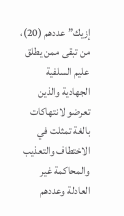إزيك” عددهم (20)، من تبقى ممن يطلق عليم السلفية الجهادية والذين تعرضو لانتهاكات بالغة تمثلت في الاختطاف والتعذيب والمحاكمة غير العادلة وعددهم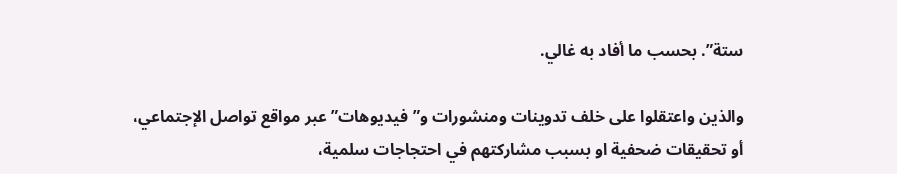ستة”. بحسب ما أفاد به غالي.

والذين واعتقلوا على خلف تدوينات ومنشورات و”فيديوهات” عبر مواقع تواصل الإجتماعي، أو تحقيقات ضحفية او بسبب مشاركتهم في احتجاجات سلمية،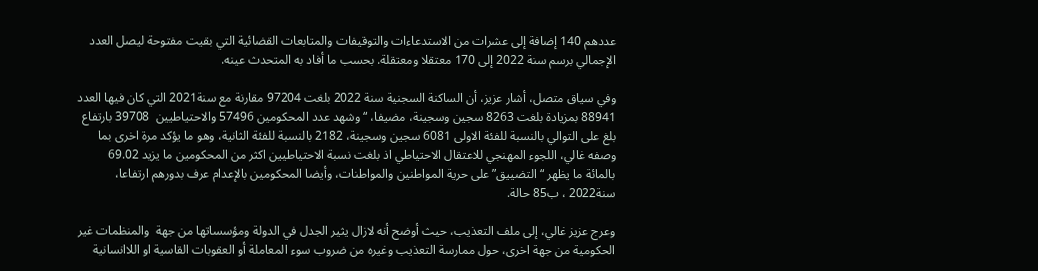عددهم 140 إضافة إلى عشرات من الاستدعاءات والتوقيفات والمتابعات القضائية التي بقيت مفتوحة ليصل العدد الإجمالي برسم سنة 2022 إلى 170 معتقلا ومعتقلة. بحسب ما أفاد به المتحدث عينه.

وفي سياق متصل، أشار عزيز، أن الساكنة السجنية سنة 2022 بلغت 97204 مقارنة مع سنة2021 التي كان فيها العدد 88941 بمزيادة بلغت 8263 سجين وسجينة، مضيفا، “وشهد عدد المحكومين 57496 والاحتياطيين  39708 بارتفاع بلغ على التوالي بالنسبة للفئة الاولى 6081 سجين وسجينة، 2182 بالنسبة للفئة الثانية، وهو ما يؤكد مرة اخرى بما وصفه غالي، اللجوء المهنجي للاعتقال الاحتياطي اذ بلغت نسبة الاحتياطيين اكثر من المحكومين ما يزيد 69.02 بالمائة ما يظهر “التضييق” على حرية المواطنين والمواطنات، وأيضا المحكومين بالإعدام عرف بدورهم ارتفاعا، سنة2022 ، ب85 حالة.

وعرج عزيز غالي، إلى ملف التعذيب، حيث أوضح أنه لازال يثير الجدل في الدولة ومؤسساتها من جهة  والمنظمات غير الحكومية من جهة اخرى، حول ممارسة التعذيب وغيره من ضروب سوء المعاملة أو العقوبات القاسية او اللاانسانية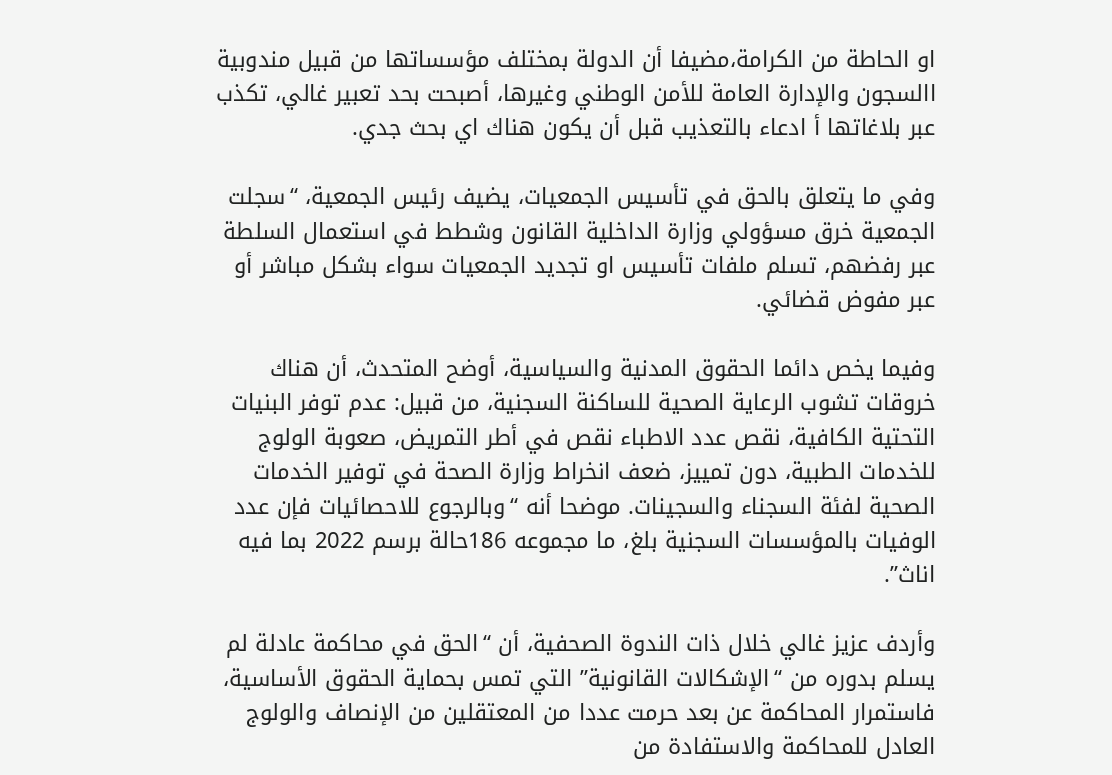او الحاطة من الكرامة،مضيفا أن الدولة بمختلف مؤسساتها من قبيل مندوبية االسجون والإدارة العامة للأمن الوطني وغيرها، أصبحت بحد تعبير غالي، تكذب عبر بلاغاتها أ ادعاء بالتعذيب قبل أن يكون هناك اي بحث جدي.

وفي ما يتعلق بالحق في تأسيس الجمعيات، يضيف رئيس الجمعية، “سجلت الجمعية خرق مسؤولي وزارة الداخلية القانون وشطط في استعمال السلطة عبر رفضهم، تسلم ملفات تأسيس او تجديد الجمعيات سواء بشكل مباشر أو عبر مفوض قضائي.

وفيما يخص دائما الحقوق المدنية والسياسية، أوضح المتحدث، أن هناك خروقات تشوب الرعاية الصحية للساكنة السجنية، من قبيل: عدم توفر البنيات التحتية الكافية، نقص عدد الاطباء نقص في أطر التمريض، صعوبة الولوج للخدمات الطبية، دون تمييز، ضعف انخراط وزارة الصحة في توفير الخدمات الصحية لفئة السجناء والسجينات. موضحا أنه “وبالرجوع للاحصائيات فإن عدد الوفيات بالمؤسسات السجنية بلغ، ما مجموعه 186حالة برسم 2022 بما فيه اناث”.

وأردف عزيز غالي خلال ذات الندوة الصحفية، أن “الحق في محاكمة عادلة لم يسلم بدوره من “الإشكالات القانونية” التي تمس بحماية الحقوق الأساسية، فاستمرار المحاكمة عن بعد حرمت عددا من المعتقلين من الإنصاف والولوج العادل للمحاكمة والاستفادة من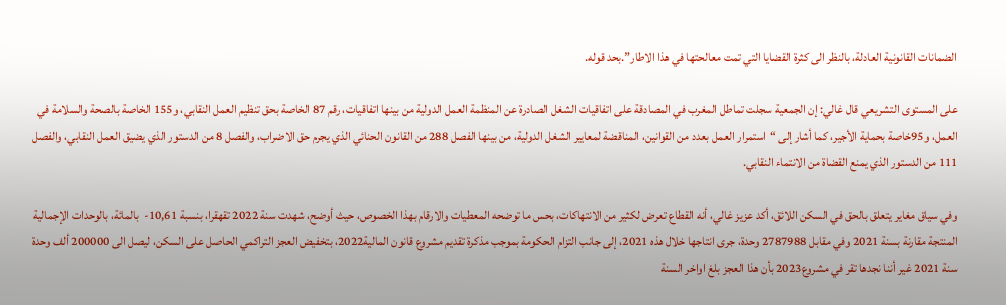الضمانات القانونية العادلة، بالنظر الى كثرة القضايا التي تمت معالحتها في هذا الاطار”.بحد قوله.

على المستوى التشريعي قال غالي: إن الجمعية سجلت تماطل المغرب في المصادقة على اتفاقيات الشغل الصادرة عن المنظمة العمل الدولية من بينها اتفاقيات، رقم 87 الخاصة بحق تنظيم العمل النقابي، و155 الخاصة بالصحة والسلامة في العمل، و95خاصة بحماية الأجير، كما أشار إلى “استمرار العمل بعدد من القوانين، المناقضة لمعايير الشغل الدولية، من بينها الفصل 288 من القانون الحنائي الذي يجرم حق الاضراب، والفصل 8 من الدستور الذي يضيق العمل النقابي، والفصل 111 من الدستور الذي يمنع القضاة من الانتماء النقابي.

وفي سياق مغاير يتعلق بالحق في السكن اللائق، أكد عزيز غالي، أنه القطاع تعرض لكثير من الانتهاكات، بحس ما توضحه المعطيات والارقام بهذا الخصوص، حيث أوضح، شهدت سنة 2022 تقهقرا، بنسبة 10,61-  بالمائة، بالوحدات الإجمالية المنتجة مقارنة بسنة 2021 وفي مقابل 2787988 وحدة، جرى انتاجها خلال هذه 2021، إلى جانب التزام الحكومة بموجب مذكرة تقديم مشروع قانون المالية2022، بتخفيض العجز التراكمي الحاصل على السكن، ليصل الى 200000 ألف وحدة سنة 2021 غير أننا نجدها تقر في مشروع2023 بأن هذا العجز بلغ اواخر السنة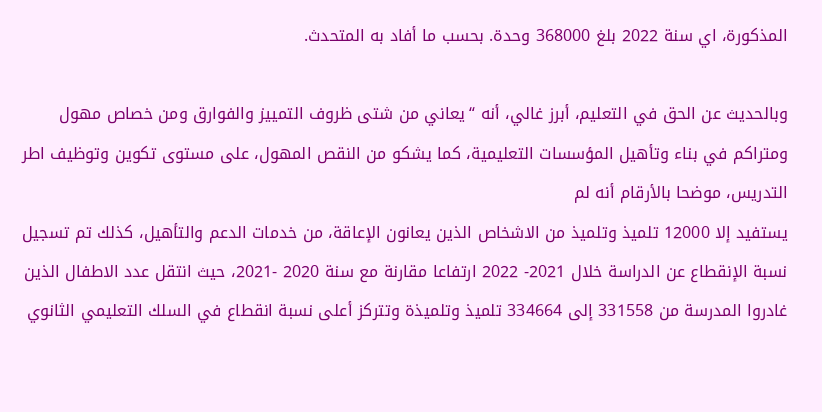المذكورة، اي سنة 2022 بلغ 368000 وحدة. بحسب ما أفاد به المتحدث.

وبالحديث عن الحق في التعليم، أبرز غالي، أنه “يعاني من شتى ظروف التمييز والفوارق ومن خصاص مهول ومتراكم في بناء وتأهيل المؤسسات التعليمية، كما يشكو من النقص المهول، على مستوى تكوين وتوظيف اطر التدريس، موضحا بالأرقام أنه لم
يستفيد إلا 12000 تلميذ وتلميذ من الاشخاص الذين يعانون الإعاقة، من خدمات الدعم والتأهيل، كذلك تم تسجيل نسبة الإنقطاع عن الدراسة خلال 2021- 2022 ارتفاعا مقارنة مع سنة 2020 -2021، حيث انتقل عدد الاطفال الذين غادروا المدرسة من 331558 إلى 334664 تلميذ وتلميذة وتتركز أعلى نسبة انقطاع في السلك التعليمي الثانوي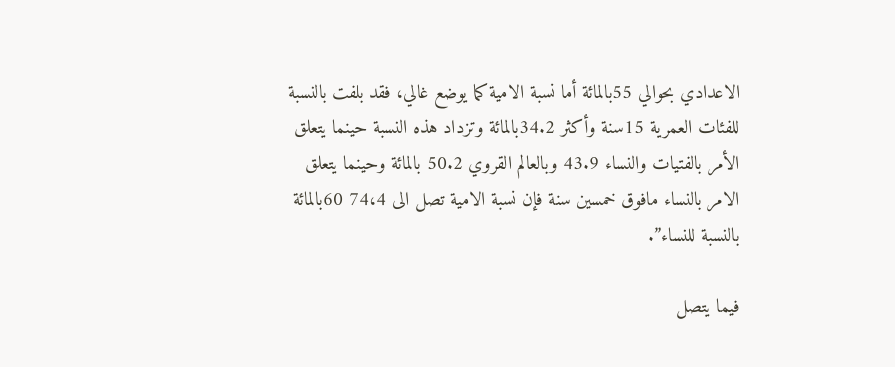الاعدادي بحوالي 55بالمائة أما نسبة الامية كما يوضع غالي، فقد بلفت بالنسبة للفئات العمرية 15سنة وأكثر 34.2بالمائة وتزداد هذه النسبة حينما يتعلق الأمر بالفتيات والنساء 43.9 وبالعالم القروي 50.2 بالمائة وحينما يتعلق الامر بالنساء مافوق خمسين سنة فإن نسبة الامية تصل الى 74،4 60بالمائة بالنسبة للنساء”.

فيما يتصل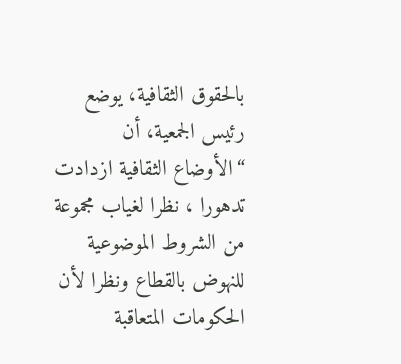بالحقوق الثقافية، يوضع رئيس الجمعية، أن “الأوضاع الثقافية ازدادت تدهورا ، نظرا لغياب مجموعة من الشروط الموضوعية للنهوض بالقطاع ونظرا لأن الحكومات المتعاقبة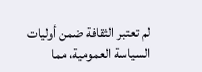لم تعتبر الثقافة ضمن أوليات السياسة العمومية، مما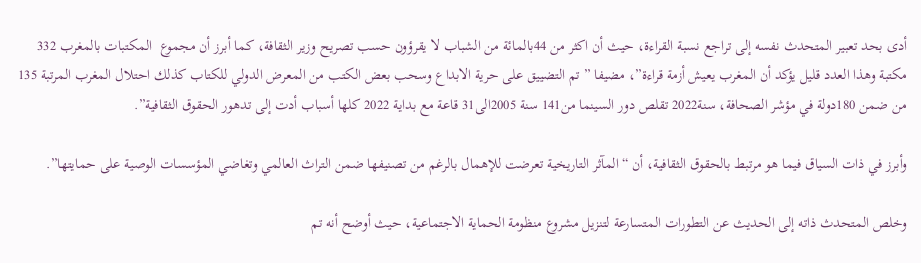أدى بحد تعبير المتحدث نفسه إلى تراجع نسبة القراءة، حيث أن اكثر من 44بالمائة من الشباب لا يقرؤون حسب تصريح وزير الثقافة، كما أبرز أن مجموع  المكتبات بالمغرب 332 مكتبة وهذا العدد قليل يؤكد أن المغرب يعيش أزمة قراءة”، مضيفا ” تم التضييق على حرية الابداع وسحب بعض الكتب من المعرض الدولي للكتاب كذلك احتلال المغرب المرتبة 135 من ضمن 180دولة في مؤشر الصحافة، سنة2022 تقلص دور السينما من141 سنة 2005الى31 قاعة مع بداية 2022 كلها أسباب أدت إلى تدهور الحقوق الثقافية”.

وأبرز في ذات السياق فيما هو مرتبط بالحقوق الثقافية، أن “المآثر التاريخية تعرضت للإهمال بالرغم من تصنيفها ضمن التراث العالمي وتغاضي المؤسسات الوصية على حمايتها”.

وخلص المتحدث ذاته إلى الحديث عن التطورات المتسارعة لتنزيل مشروع منظومة الحماية الاجتماعية، حيث أوضح أنه تم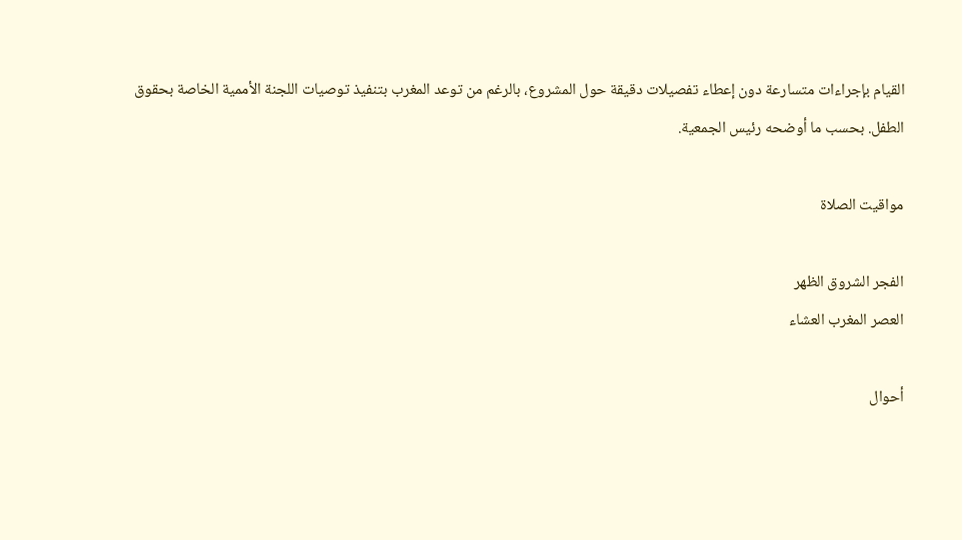القيام بإجراءات متسارعة دون إعطاء تفصيلات دقيقة حول المشروع، بالرغم من توعد المغرب بتنفيذ توصيات اللجنة الأممية الخاصة بحقوق الطفل. بحسب ما أوضحه رئيس الجمعية.

مواقيت الصلاة

الفجر الشروق الظهر
العصر المغرب العشاء

أحوال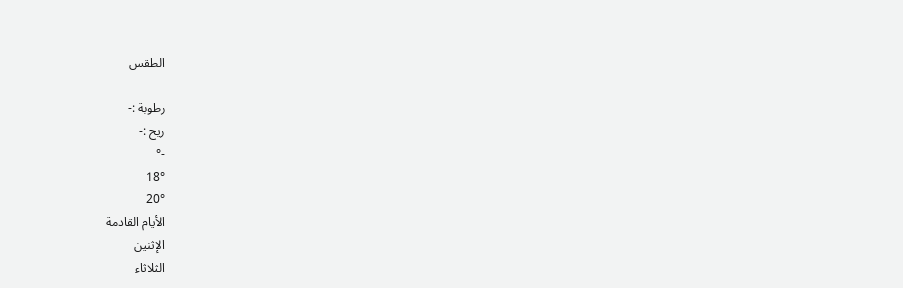الطقس

رطوبة :-
ريح :-
-°
18°
20°
الأيام القادمة
الإثنين
الثلاثاء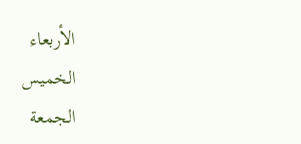الأربعاء
الخميس
الجمعة